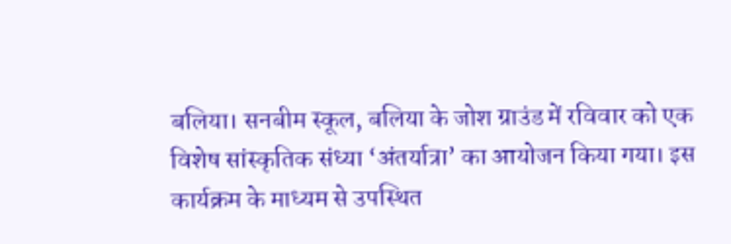बलिया। सनबीम स्कूल, बलिया के जोश ग्राउंड में रविवार को एक विशेष सांस्कृतिक संध्या ‘अंतर्यात्रा’ का आयोजन किया गया। इस कार्यक्रम के माध्यम से उपस्थित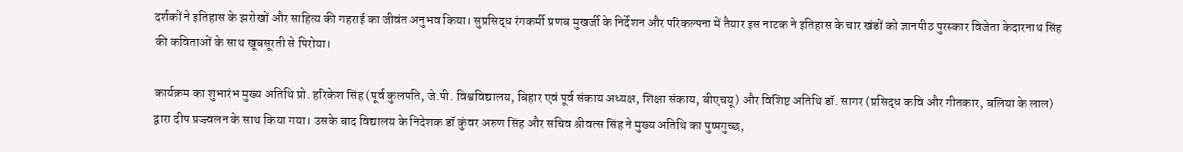दर्शकों ने इतिहास के झरोखों और साहित्य की गहराई का जीवंत अनुभव किया। सुप्रसिद्ध रंगकर्मी प्रणब मुखर्जी के निर्देशन और परिकल्पना में तैयार इस नाटक ने इतिहास के चार खंडों को ज्ञानपीठ पुरस्कार विजेता केदारनाथ सिंह की कविताओं के साथ खूबसूरती से पिरोया।

कार्यक्रम का शुभारंभ मुख्य अतिथि प्रो. हरिकेश सिंह (पूर्व कुलपति, जे.पी. विश्वविद्यालय, बिहार एवं पूर्व संकाय अध्यक्ष, शिक्षा संकाय, बीएचयू) और विशिष्ट अतिथि डॉ. सागर (प्रसिद्ध कवि और गीतकार, बलिया के लाल) द्वारा दीप प्रज्ज्वलन के साथ किया गया। उसके बाद विद्यालय के निदेशक डॉ कुंवर अरुण सिंह और सचिव श्रीवत्स सिंह ने मुख्य अतिथि का पुष्पगुच्छ,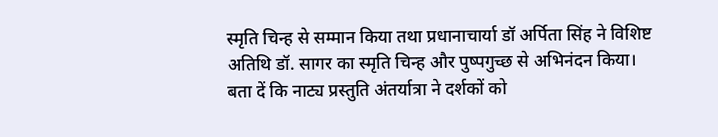स्मृति चिन्ह से सम्मान किया तथा प्रधानाचार्या डॉ अर्पिता सिंह ने विशिष्ट अतिथि डॉ. सागर का स्मृति चिन्ह और पुष्पगुच्छ से अभिनंदन किया।
बता दें कि नाट्य प्रस्तुति अंतर्यात्रा ने दर्शकों को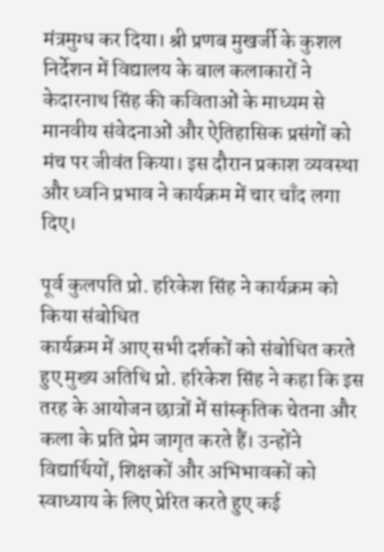मंत्रमुग्ध कर दिया। श्री प्रणब मुखर्जी के कुशल निर्देशन में विद्यालय के बाल कलाकारों ने केदारनाथ सिंह की कविताओं के माध्यम से मानवीय संवेदनाओं और ऐतिहासिक प्रसंगों को मंच पर जीवंत किया। इस दौरान प्रकाश व्यवस्था और ध्वनि प्रभाव ने कार्यक्रम में चार चाँद लगा दिए।

पूर्व कुलपति प्रो. हरिकेश सिंह ने कार्यक्रम को किया संबोधित
कार्यक्रम में आए सभी दर्शकों को संबोधित करते हुए मुख्य अतिथि प्रो. हरिकेश सिंह ने कहा कि इस तरह के आयोजन छात्रों में सांस्कृतिक चेतना और कला के प्रति प्रेम जागृत करते हैं। उन्होंने विद्यार्थियों, शिक्षकों और अभिभावकों को स्वाध्याय के लिए प्रेरित करते हुए कई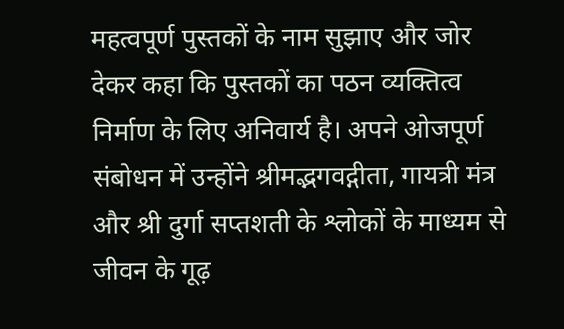महत्वपूर्ण पुस्तकों के नाम सुझाए और जोर देकर कहा कि पुस्तकों का पठन व्यक्तित्व निर्माण के लिए अनिवार्य है। अपने ओजपूर्ण संबोधन में उन्होंने श्रीमद्भगवद्गीता, गायत्री मंत्र और श्री दुर्गा सप्तशती के श्लोकों के माध्यम से जीवन के गूढ़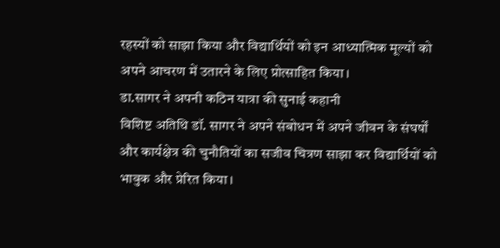रहस्यों को साझा किया और विद्यार्थियों को इन आध्यात्मिक मूल्यों को अपने आचरण में उतारने के लिए प्रोत्साहित किया।
डा.सागर ने अपनी कठिन यात्रा की सुनाई कहानी
विशिष्ट अतिथि डॉ. सागर ने अपने संबोधन में अपने जीवन के संघर्षों और कार्यक्षेत्र की चुनौतियों का सजीव चित्रण साझा कर विद्यार्थियों को भावुक और प्रेरित किया।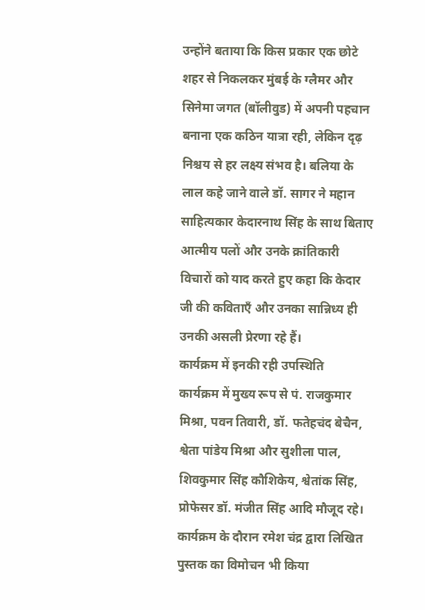उन्होंने बताया कि किस प्रकार एक छोटे शहर से निकलकर मुंबई के ग्लैमर और सिनेमा जगत (बॉलीवुड) में अपनी पहचान बनाना एक कठिन यात्रा रही, लेकिन दृढ़ निश्चय से हर लक्ष्य संभव है। बलिया के लाल कहे जाने वाले डॉ. सागर ने महान साहित्यकार केदारनाथ सिंह के साथ बिताए आत्मीय पलों और उनके क्रांतिकारी विचारों को याद करते हुए कहा कि केदार जी की कविताएँ और उनका सान्निध्य ही उनकी असली प्रेरणा रहे हैं।
कार्यक्रम में इनकी रही उपस्थिति
कार्यक्रम में मुख्य रूप से पं. राजकुमार मिश्रा, पवन तिवारी, डॉ. फतेहचंद बेचैन, श्वेता पांडेय मिश्रा और सुशीला पाल, शिवकुमार सिंह कौशिकेय, श्वेतांक सिंह, प्रोफेसर डॉ. मंजीत सिंह आदि मौजूद रहे। कार्यक्रम के दौरान रमेश चंद्र द्वारा लिखित पुस्तक का विमोचन भी किया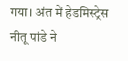गया। अंत में हेडमिस्ट्रेस नीतू पांडे ने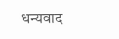धन्यवाद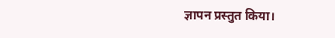ज्ञापन प्रस्तुत किया।